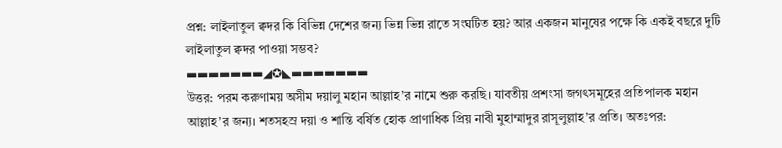প্রশ্ন: লাইলাতুল ক্বদর কি বিভিন্ন দেশের জন্য ভিন্ন ভিন্ন রাতে সংঘটিত হয়? আর একজন মানুষের পক্ষে কি একই বছরে দুটি লাইলাতুল ক্বদর পাওয়া সম্ভব?
▬▬▬▬▬▬▬◢✪◣▬▬▬▬▬▬▬
উত্তর: পরম করুণাময় অসীম দয়ালু মহান আল্লাহ’র নামে শুরু করছি। যাবতীয় প্রশংসা জগৎসমূহের প্রতিপালক মহান আল্লাহ’র জন্য। শতসহস্র দয়া ও শান্তি বর্ষিত হোক প্রাণাধিক প্রিয় নাবী মুহাম্মাদুর রাসূলুল্লাহ’র প্রতি। অতঃপর: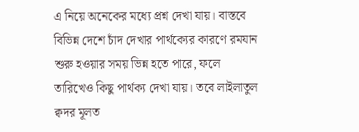এ নিয়ে অনেকের মধ্যে প্রশ্ন দেখা যায়। বাস্তবে বিভিন্ন দেশে চাঁদ দেখার পার্থক্যের কারণে রমযান শুরু হওয়ার সময় ভিন্ন হতে পারে, ফলে তারিখেও কিছু পার্থক্য দেখা যায়। তবে লাইলাতুল ক্বদর মূলত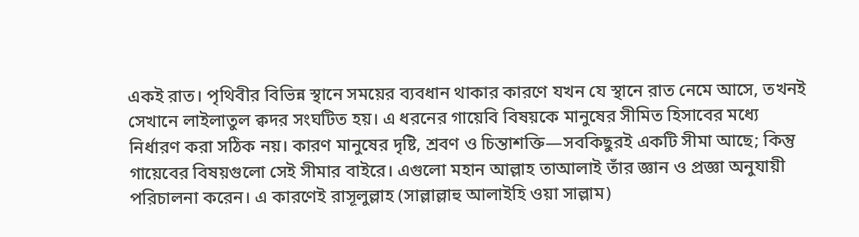একই রাত। পৃথিবীর বিভিন্ন স্থানে সময়ের ব্যবধান থাকার কারণে যখন যে স্থানে রাত নেমে আসে, তখনই সেখানে লাইলাতুল ক্বদর সংঘটিত হয়। এ ধরনের গায়েবি বিষয়কে মানুষের সীমিত হিসাবের মধ্যে নির্ধারণ করা সঠিক নয়। কারণ মানুষের দৃষ্টি, শ্রবণ ও চিন্তাশক্তি—সবকিছুরই একটি সীমা আছে; কিন্তু গায়েবের বিষয়গুলো সেই সীমার বাইরে। এগুলো মহান আল্লাহ তাআলাই তাঁর জ্ঞান ও প্রজ্ঞা অনুযায়ী পরিচালনা করেন। এ কারণেই রাসূলুল্লাহ (সাল্লাল্লাহু আলাইহি ওয়া সাল্লাম)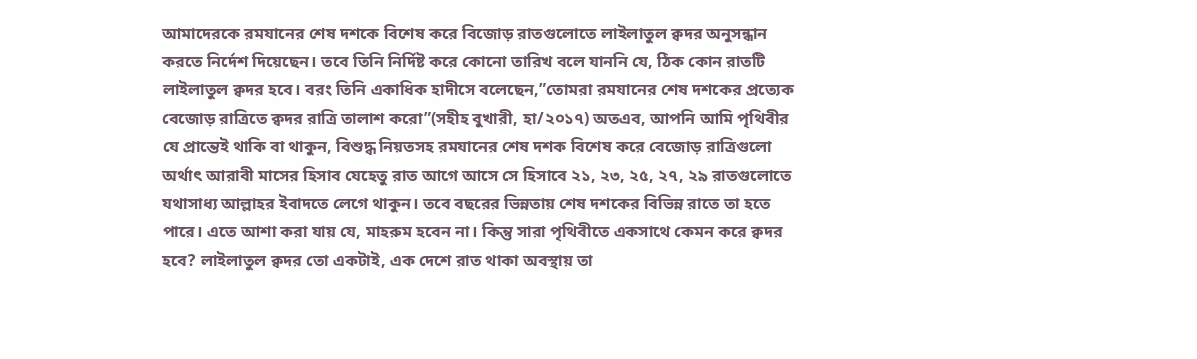আমাদেরকে রমযানের শেষ দশকে বিশেষ করে বিজোড় রাতগুলোতে লাইলাতুল ক্বদর অনুসন্ধান করতে নির্দেশ দিয়েছেন। তবে তিনি নির্দিষ্ট করে কোনো তারিখ বলে যাননি যে, ঠিক কোন রাতটি লাইলাতুল ক্বদর হবে। বরং তিনি একাধিক হাদীসে বলেছেন,”তোমরা রমযানের শেষ দশকের প্রত্যেক বেজোড় রাত্রিতে ক্বদর রাত্রি তালাশ করো”(সহীহ বুখারী, হা/২০১৭) অতএব, আপনি আমি পৃথিবীর যে প্রান্তেই থাকি বা থাকুন, বিশুদ্ধ নিয়তসহ রমযানের শেষ দশক বিশেষ করে বেজোড় রাত্রিগুলো অর্থাৎ আরাবী মাসের হিসাব যেহেতু রাত আগে আসে সে হিসাবে ২১, ২৩, ২৫, ২৭, ২৯ রাতগুলোতে যথাসাধ্য আল্লাহর ইবাদতে লেগে থাকুন। তবে বছরের ভিন্নতায় শেষ দশকের বিভিন্ন রাতে তা হতে পারে। এতে আশা করা যায় যে, মাহরুম হবেন না। কিন্তু সারা পৃথিবীতে একসাথে কেমন করে ক্বদর হবে? লাইলাতুল ক্বদর তো একটাই, এক দেশে রাত থাকা অবস্থায় তা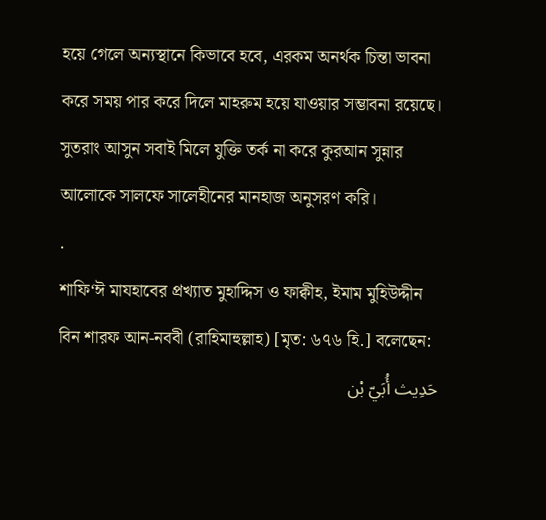হয়ে গেলে অন্যস্থানে কিভাবে হবে, এরকম অনর্থক চিন্তা ভাবনা করে সময় পার করে দিলে মাহরুম হয়ে যাওয়ার সম্ভাবনা রয়েছে। সুতরাং আসুন সবাই মিলে যুক্তি তর্ক না করে কুরআন সুন্নার আলোকে সালফে সালেহীনের মানহাজ অনুসরণ করি।
.
শাফি‘ঈ মাযহাবের প্রখ্যাত মুহাদ্দিস ও ফাক্বীহ, ইমাম মুহিউদ্দীন বিন শারফ আন-নববী (রাহিমাহুল্লাহ) [মৃত: ৬৭৬ হি.] বলেছেন:
حَدِيث أُبَيّ بْن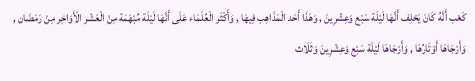كَعْب أَنَّهُ كَانَ يَحْلِف أَنَّهَا لَيْلَة سَبْع وَعِشْرِينَ , وَهَذَا أَحَد الْمَذَاهِب فِيهَا , وَأَكْثَر الْعُلَمَاء عَلَى أَنَّهَا لَيْلَة مُبْهَمَة مِنْ الْعَشْر الْأَوَاخِر مِنْ رَمَضَان , وَأَرْجَاهَا أَوْتَارُهَا , وَأَرْجَاهَا لَيْلَة سَبْع وَعِشْرِينَ وَثَلَاث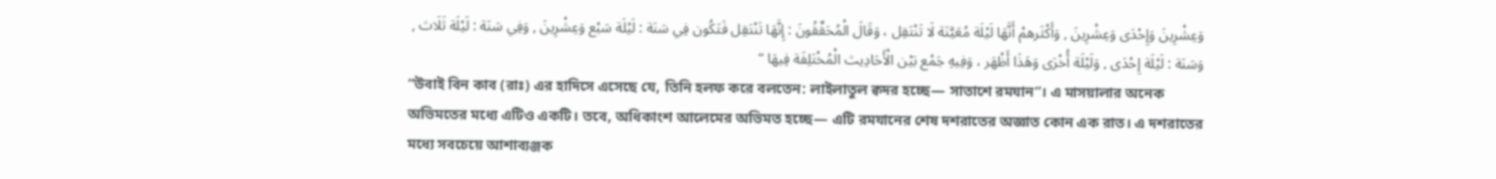وَعِشْرِينَ وَإِحْدَى وَعِشْرِينَ , وَأَكْثَرهمْ أَنَّهَا لَيْلَة مُعَيَّنَة لَا تَنْتَقِل ، وَقَالَ الْمُحَقِّقُونَ : إِنَّهَا تَنْتَقِل فَتَكُون فِي سَنَة : لَيْلَة سَبْع وَعِشْرِينَ , وَفِي سَنَة : لَيْلَة ثَلَاث , وَسَنَة : لَيْلَة إِحْدَى , وَلَيْلَة أُخْرَى وَهَذَا أَظْهَر ، وَفِيهِ جَمْع بَيْن الْأَحَادِيث الْمُخْتَلِفَة فِيهَا “
“উবাই বিন কাব (রাঃ) এর হাদিসে এসেছে যে, তিনি হলফ করে বলতেন: লাইলাতুল ক্বদর হচ্ছে— সাতাশে রমযান”। এ মাসয়ালার অনেক অভিমতের মধ্যে এটিও একটি। তবে, অধিকাংশ আলেমের অভিমত হচ্ছে— এটি রমযানের শেষ দশরাতের অজ্ঞাত কোন এক রাত। এ দশরাতের মধ্যে সবচেয়ে আশাব্যঞ্জক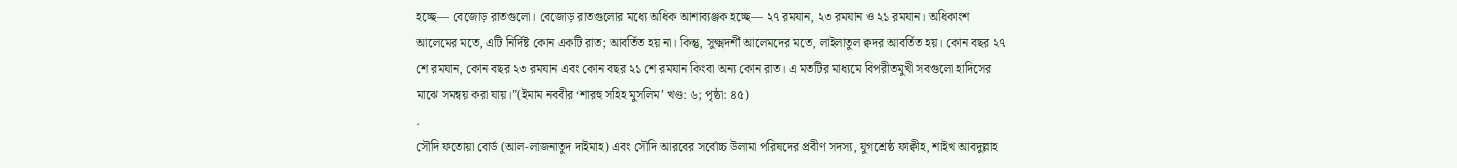হচ্ছে— বেজোড় রাতগুলো। বেজোড় রাতগুলোর মধ্যে অধিক আশাব্যঞ্জক হচ্ছে— ২৭ রমযান, ২৩ রমযান ও ২১ রমযান। অধিকাংশ আলেমের মতে, এটি নির্দিষ্ট কোন একটি রাত; আবর্তিত হয় না। কিন্তু, সুক্ষ্মদর্শী আলেমদের মতে, লাইলাতুল ক্বদর আবর্তিত হয়। কোন বছর ২৭ শে রমযান, কোন বছর ২৩ রমযান এবং কোন বছর ২১ শে রমযান কিংবা অন্য কোন রাত। এ মতটির মাধ্যমে বিপরীতমুখী সবগুলো হাদিসের মাঝে সমন্বয় করা যায়।”(ইমাম নববীর ‘শারহু সহিহ মুসলিম’ খণ্ড: ৬; পৃষ্ঠা: ৪৫)
.
সৌদি ফতোয়া বোর্ড (আল-লাজনাতুদ দাইমাহ) এবং সৌদি আরবের সর্বোচ্চ উলামা পরিষদের প্রবীণ সদস্য, যুগশ্রেষ্ঠ ফাক্বীহ, শাইখ আবদুল্লাহ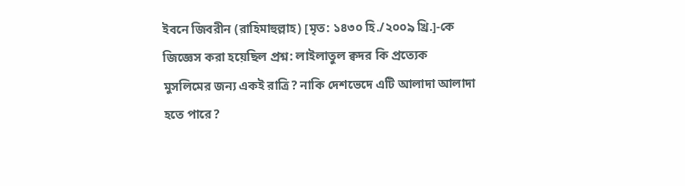ইবনে জিবরীন (রাহিমাহুল্লাহ) [মৃত: ১৪৩০ হি./২০০৯ খ্রি.]-কে জিজ্ঞেস করা হয়েছিল প্রশ্ন: লাইলাতুল ক্বদর কি প্রত্যেক মুসলিমের জন্য একই রাত্রি? নাকি দেশভেদে এটি আলাদা আলাদা হতে পারে?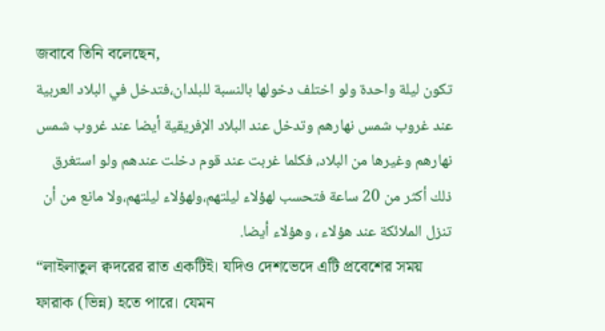জবাবে তিনি বলেছেন,
تكون ليلة واحدة ولو اختلف دخولها بالنسبة للبلدان،فتدخل في البلاد العربية عند غروب شمس نهارهم وتدخل عند البلاد الإفريقية أيضا عند غروب شمس نهارهم وغيرها من البلاد، فكلما غربت عند قوم دخلت عندهم ولو استغرق ذلك أكثر من 20 ساعة فتحسب لهؤلاء ليلتهم،ولهؤلاء ليلتهم،ولا مانع من أن تنزل الملائكة عند هؤلاء ، وهؤلاء أيضا.
“লাইলাতুল ক্বদরের রাত একটিই। যদিও দেশভেদে এটি প্রবেশের সময় ফারাক (ভিন্ন) হতে পারে। যেমন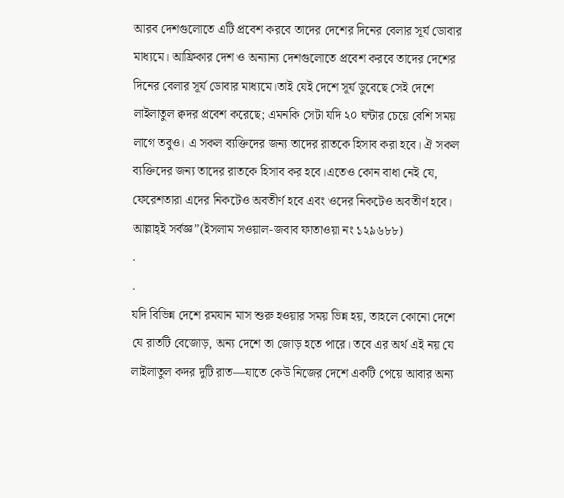আরব দেশগুলোতে এটি প্রবেশ করবে তাদের দেশের দিনের বেলার সূর্য ডোবার মাধ্যমে। আফ্রিকার দেশ ও অন্যান্য দেশগুলোতে প্রবেশ করবে তাদের দেশের দিনের বেলার সূর্য ডোবার মাধ্যমে।তাই যেই দেশে সূর্য ডুবেছে সেই দেশে লাইলাতুল ক্বদর প্রবেশ করেছে; এমনকি সেটা যদি ২০ ঘন্টার চেয়ে বেশি সময় লাগে তবুও। এ সকল ব্যক্তিদের জন্য তাদের রাতকে হিসাব করা হবে। ঐ সকল ব্যক্তিদের জন্য তাদের রাতকে হিসাব কর হবে।এতেও কোন বাধা নেই যে, ফেরেশতারা এদের নিকটেও অবতীর্ণ হবে এবং ওদের নিকটেও অবতীর্ণ হবে। আল্লাহ্ই সর্বজ্ঞ”(ইসলাম সওয়াল-জবাব ফাতাওয়া নং ১২৯৬৮৮)
.
.
যদি বিভিন্ন দেশে রমযান মাস শুরু হওয়ার সময় ভিন্ন হয়, তাহলে কোনো দেশে যে রাতটি বেজোড়, অন্য দেশে তা জোড় হতে পারে। তবে এর অর্থ এই নয় যে লাইলাতুল কদর দুটি রাত—যাতে কেউ নিজের দেশে একটি পেয়ে আবার অন্য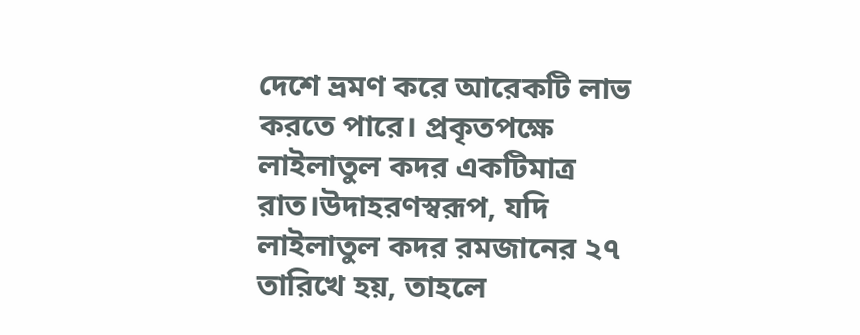দেশে ভ্রমণ করে আরেকটি লাভ করতে পারে। প্রকৃতপক্ষে লাইলাতুল কদর একটিমাত্র রাত।উদাহরণস্বরূপ, যদি লাইলাতুল কদর রমজানের ২৭ তারিখে হয়, তাহলে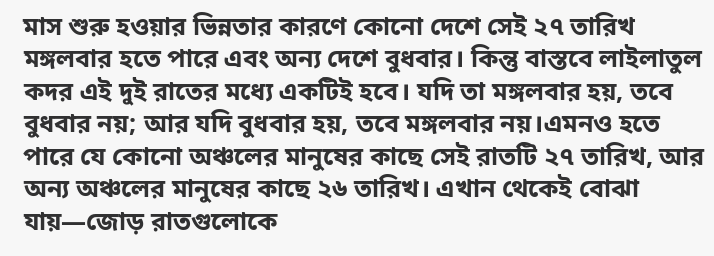মাস শুরু হওয়ার ভিন্নতার কারণে কোনো দেশে সেই ২৭ তারিখ মঙ্গলবার হতে পারে এবং অন্য দেশে বুধবার। কিন্তু বাস্তবে লাইলাতুল কদর এই দুই রাতের মধ্যে একটিই হবে। যদি তা মঙ্গলবার হয়, তবে বুধবার নয়; আর যদি বুধবার হয়, তবে মঙ্গলবার নয়।এমনও হতে পারে যে কোনো অঞ্চলের মানুষের কাছে সেই রাতটি ২৭ তারিখ, আর অন্য অঞ্চলের মানুষের কাছে ২৬ তারিখ। এখান থেকেই বোঝা যায়—জোড় রাতগুলোকে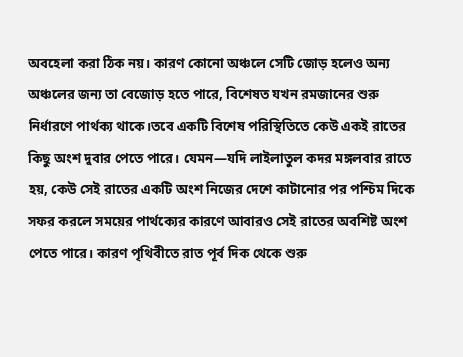অবহেলা করা ঠিক নয়। কারণ কোনো অঞ্চলে সেটি জোড় হলেও অন্য অঞ্চলের জন্য তা বেজোড় হতে পারে, বিশেষত যখন রমজানের শুরু নির্ধারণে পার্থক্য থাকে।তবে একটি বিশেষ পরিস্থিতিতে কেউ একই রাতের কিছু অংশ দুবার পেতে পারে। যেমন—যদি লাইলাতুল কদর মঙ্গলবার রাতে হয়, কেউ সেই রাতের একটি অংশ নিজের দেশে কাটানোর পর পশ্চিম দিকে সফর করলে সময়ের পার্থক্যের কারণে আবারও সেই রাতের অবশিষ্ট অংশ পেতে পারে। কারণ পৃথিবীতে রাত পূর্ব দিক থেকে শুরু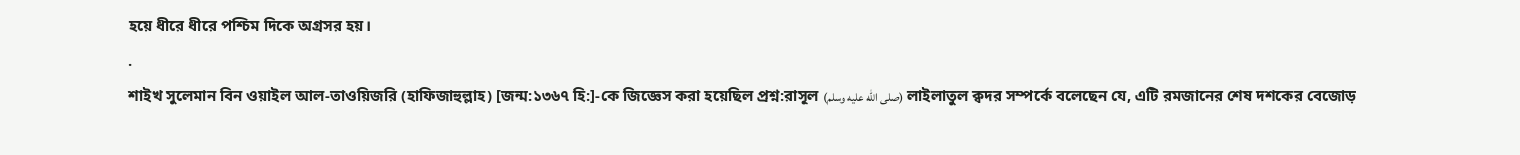হয়ে ধীরে ধীরে পশ্চিম দিকে অগ্রসর হয়।
.
শাইখ সুলেমান বিন ওয়াইল আল-তাওয়িজরি (হাফিজাহুল্লাহ) [জন্ম:১৩৬৭ হি:]-কে জিজ্ঞেস করা হয়েছিল প্রশ্ন:রাসূল (صلى الله عليه وسلم) লাইলাতুল ক্বদর সম্পর্কে বলেছেন যে, এটি রমজানের শেষ দশকের বেজোড়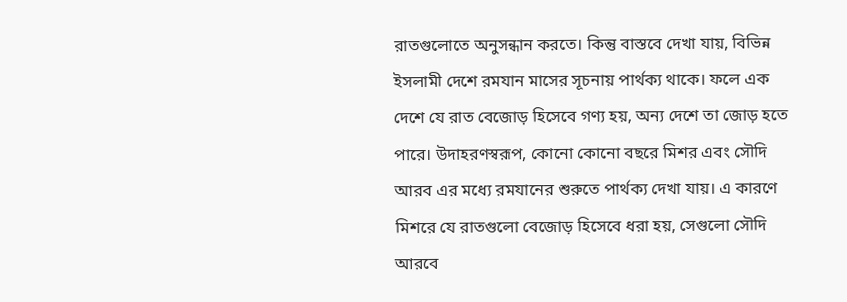রাতগুলোতে অনুসন্ধান করতে। কিন্তু বাস্তবে দেখা যায়, বিভিন্ন ইসলামী দেশে রমযান মাসের সূচনায় পার্থক্য থাকে। ফলে এক দেশে যে রাত বেজোড় হিসেবে গণ্য হয়, অন্য দেশে তা জোড় হতে পারে। উদাহরণস্বরূপ, কোনো কোনো বছরে মিশর এবং সৌদি আরব এর মধ্যে রমযানের শুরুতে পার্থক্য দেখা যায়। এ কারণে মিশরে যে রাতগুলো বেজোড় হিসেবে ধরা হয়, সেগুলো সৌদি আরবে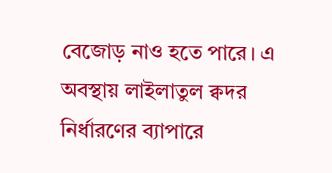বেজোড় নাও হতে পারে। এ অবস্থায় লাইলাতুল ক্বদর নির্ধারণের ব্যাপারে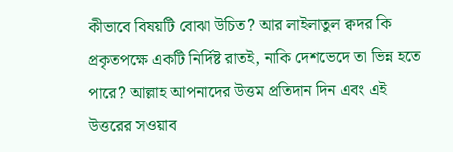কীভাবে বিষয়টি বোঝা উচিত? আর লাইলাতুল ক্বদর কি প্রকৃতপক্ষে একটি নির্দিষ্ট রাতই, নাকি দেশভেদে তা ভিন্ন হতে পারে? আল্লাহ আপনাদের উত্তম প্রতিদান দিন এবং এই উত্তরের সওয়াব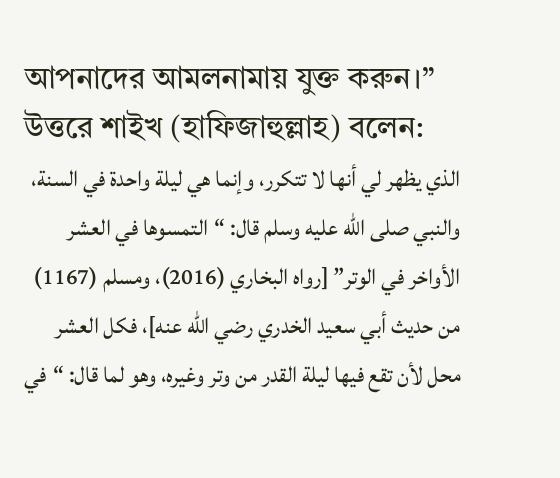আপনাদের আমলনামায় যুক্ত করুন।” উত্তরে শাইখ (হাফিজাহুল্লাহ) বলেন:
الذي يظهر لي أنها لا تتكرر، وإنما هي ليلة واحدة في السنة، والنبي صلى الله عليه وسلم قال: “التمسوها في العشر الأواخر في الوتر” [رواه البخاري (2016)، ومسلم (1167) من حديث أبي سعيد الخدري رضي الله عنه]، فكل العشر محل لأن تقع فيها ليلة القدر من وتر وغيره، وهو لما قال: “في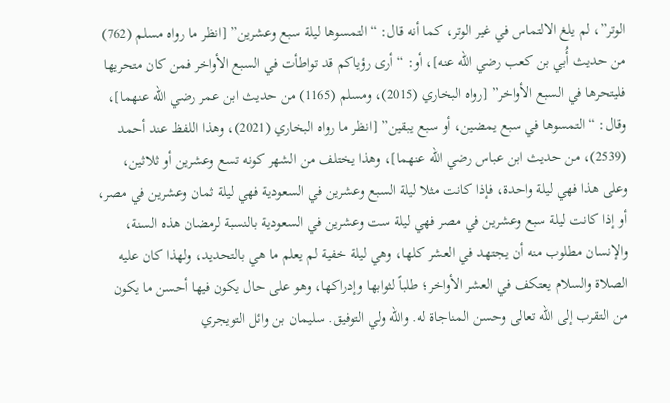الوتر”، لم يلغ الالتماس في غير الوتر، كما أنه قال: “التمسوها ليلة سبع وعشرين” [انظر ما رواه مسلم (762) من حديث أُبي بن كعب رضي الله عنه]، أو: “أرى رؤياكم قد تواطأت في السبع الأواخر فمن كان متحريها فليتحرها في السبع الأواخر” [رواه البخاري (2015)، ومسلم (1165) من حديث ابن عمر رضي الله عنهما]، وقال: “التمسوها في سبع يمضين، أو سبع يبقين” [انظر ما رواه البخاري (2021)، وهذا اللفظ عند أحمد (2539)، من حديث ابن عباس رضي الله عنهما]، وهذا يختلف من الشهر كونه تسع وعشرين أو ثلاثين، وعلى هذا فهي ليلة واحدة، فإذا كانت مثلا ليلة السبع وعشرين في السعودية فهي ليلة ثمان وعشرين في مصر، أو إذا كانت ليلة سبع وعشرين في مصر فهي ليلة ست وعشرين في السعودية بالنسبة لرمضان هذه السنة، والإنسان مطلوب منه أن يجتهد في العشر كلها، وهي ليلة خفية لم يعلم ما هي بالتحديد، ولهذا كان عليه الصلاة والسلام يعتكف في العشر الأواخر؛ طلباً لثوابها وإدراكها، وهو على حال يكون فيها أحسن ما يكون من التقرب إلى الله تعالى وحسن المناجاة له. والله ولي التوفيق. سليمان بن وائل التويجري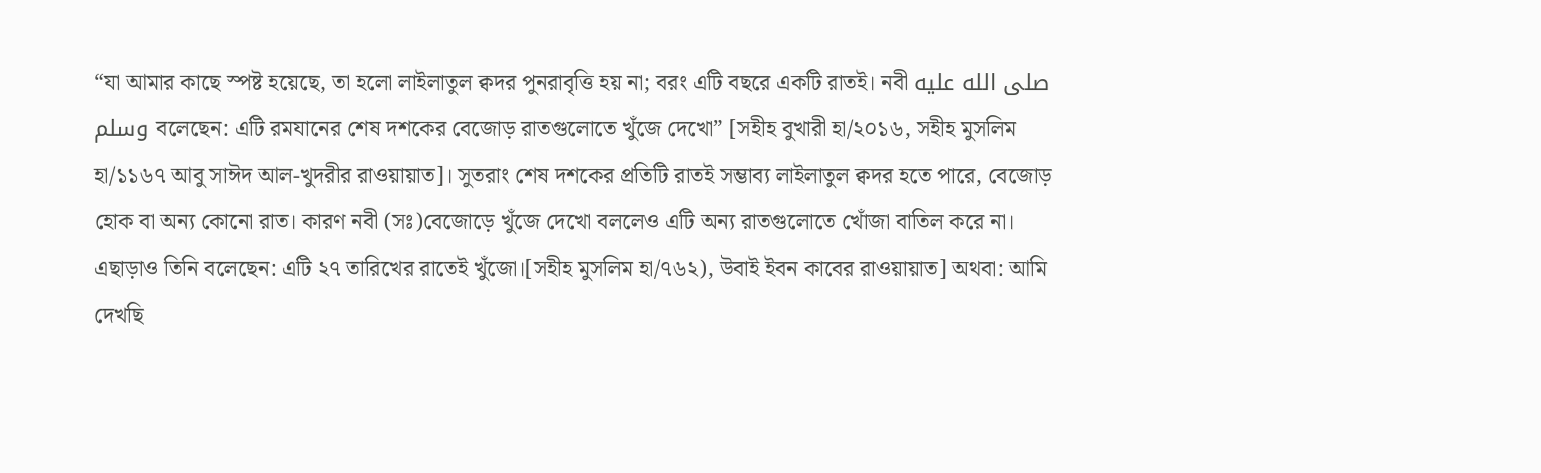“যা আমার কাছে স্পষ্ট হয়েছে, তা হলো লাইলাতুল ক্বদর পুনরাবৃত্তি হয় না; বরং এটি বছরে একটি রাতই। নবী صلى الله عليه وسلم বলেছেন: এটি রমযানের শেষ দশকের বেজোড় রাতগুলোতে খুঁজে দেখো” [সহীহ বুখারী হা/২০১৬, সহীহ মুসলিম হা/১১৬৭ আবু সাঈদ আল-খুদরীর রাওয়ায়াত]। সুতরাং শেষ দশকের প্রতিটি রাতই সম্ভাব্য লাইলাতুল ক্বদর হতে পারে, বেজোড় হোক বা অন্য কোনো রাত। কারণ নবী (সঃ)বেজোড়ে খুঁজে দেখো বললেও এটি অন্য রাতগুলোতে খোঁজা বাতিল করে না। এছাড়াও তিনি বলেছেন: এটি ২৭ তারিখের রাতেই খুঁজো।[সহীহ মুসলিম হা/৭৬২), উবাই ইবন কাবের রাওয়ায়াত] অথবা: আমি দেখছি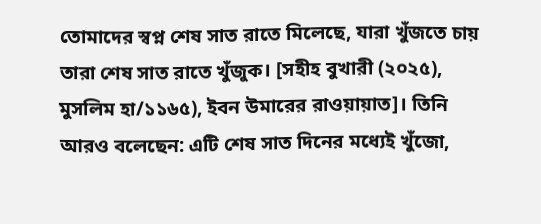তোমাদের স্বপ্ন শেষ সাত রাতে মিলেছে, যারা খুঁজতে চায় তারা শেষ সাত রাতে খুঁজুক। [সহীহ বুখারী (২০২৫), মুসলিম হা/১১৬৫), ইবন উমারের রাওয়ায়াত]। তিনি আরও বলেছেন: এটি শেষ সাত দিনের মধ্যেই খুঁজো,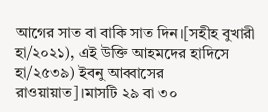আগের সাত বা বাকি সাত দিন।[সহীহ বুখারী হা/২০২১), এই উক্তি আহমদের হাদিসে হা/২৫৩৯) ইবনু আব্বাসের রাওয়ায়াত]।মাসটি ২৯ বা ৩০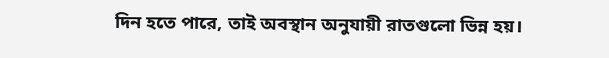দিন হতে পারে, তাই অবস্থান অনুযায়ী রাতগুলো ভিন্ন হয়।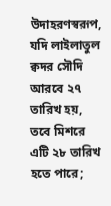উদাহরণস্বরূপ, যদি লাইলাতুল ক্বদর সৌদি আরবে ২৭ তারিখ হয়, তবে মিশরে এটি ২৮ তারিখ হতে পারে;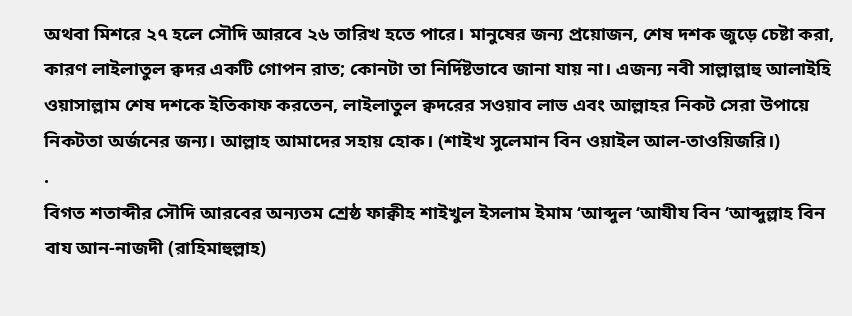অথবা মিশরে ২৭ হলে সৌদি আরবে ২৬ তারিখ হতে পারে। মানুষের জন্য প্রয়োজন, শেষ দশক জুড়ে চেষ্টা করা, কারণ লাইলাতুল ক্বদর একটি গোপন রাত; কোনটা তা নির্দিষ্টভাবে জানা যায় না। এজন্য নবী সাল্লাল্লাহু আলাইহি ওয়াসাল্লাম শেষ দশকে ইতিকাফ করতেন, লাইলাতুল ক্বদরের সওয়াব লাভ এবং আল্লাহর নিকট সেরা উপায়ে নিকটতা অর্জনের জন্য। আল্লাহ আমাদের সহায় হোক। (শাইখ সুলেমান বিন ওয়াইল আল-তাওয়িজরি।)
.
বিগত শতাব্দীর সৌদি আরবের অন্যতম শ্রেষ্ঠ ফাক্বীহ শাইখুল ইসলাম ইমাম ‘আব্দুল ‘আযীয বিন ‘আব্দুল্লাহ বিন বায আন-নাজদী (রাহিমাহুল্লাহ)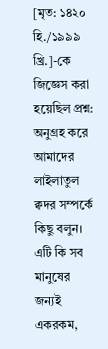[মৃত: ১৪২০ হি./১৯৯৯ খ্রি.]-কে জিজ্ঞেস করা হয়েছিল প্রশ্ন: অনুগ্রহ করে আমাদের লাইলাতুল ক্বদর সম্পর্কে কিছু বলুন। এটি কি সব মানুষের জন্যই একরকম,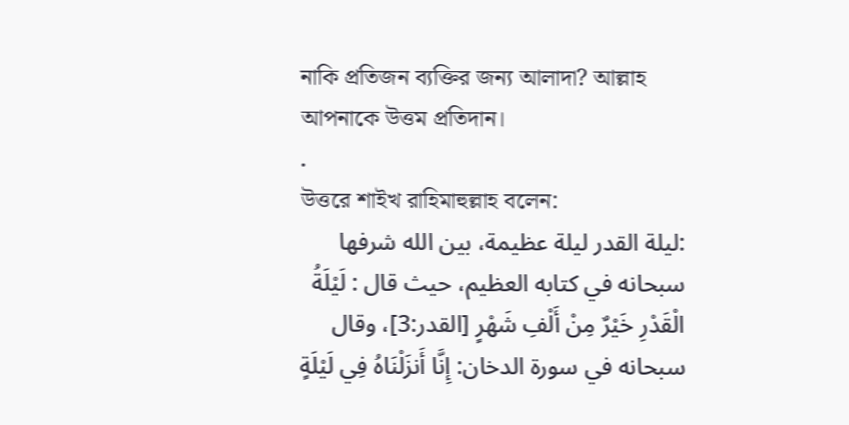নাকি প্রতিজন ব্যক্তির জন্য আলাদা? আল্লাহ আপনাকে উত্তম প্রতিদান।
.
উত্তরে শাইখ রাহিমাহুল্লাহ বলেন:
:ليلة القدر ليلة عظيمة، بين الله شرفها سبحانه في كتابه العظيم، حيث قال : لَيْلَةُ الْقَدْرِ خَيْرٌ مِنْ أَلْفِ شَهْرٍ [القدر:3]، وقال سبحانه في سورة الدخان: إِنَّا أَنزَلْنَاهُ فِي لَيْلَةٍ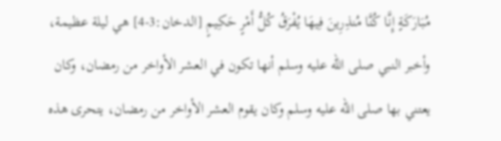مُبَارَكَةٍ إِنَّا كُنَّا مُنذِرِينَ فِيهَا يُفْرَقُ كُلُّ أَمْرٍ حَكِيمٍ [الدخان:3-4] هي ليلة عظيمة، وأخبر النبي صلى الله عليه وسلم أنها تكون في العشر الأواخر من رمضان، وكان يعتني بها صلى الله عليه وسلم وكان يقوم العشر الأواخر من رمضان، يتحرى هذه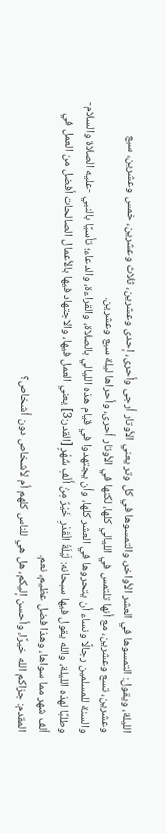الليلة، ويقول: التمسوها في العشر الأواخر، والتمسوها في كل وتر يعني الأوتار أرجى وأحرى، إحدى وعشرين، ثلاث وعشرين، خمس وعشرين، سبع وعشرين، تسع وعشرين، مع أنها تلتمس في الليالي كلها، لكنها في الأوتار أحرى، وأحراها ليلة سبع وعشرين.
والسنة للمسلمين رجالًا ونساء أن يتحروها في العشر كلها، وأن يجتهدوا في قيام هذه الليالي بالصلاة، والقراءة، والدعاء؛ تأسيًا بالنبي -عليه الصلاة والسلام- وطلبًا لهذه الليلة، والله يقول فيها سبحانه: لَيْلَةُ الْقَدْرِ خَيْرٌ مِنْ أَلْفِ شَهْرٍ [القدر:3] يعني العمل فيها، والاجتهاد فيها بالأعمال الصالحات أفضل من العمل في ألف شهر مما سواها، وهذا فضل عظيم، نعم.
المقدم: جزاكم الله خيرًا، وأحسن إليكم، هل هي للناس كلهم أم لأشخاص دون أشخاص؟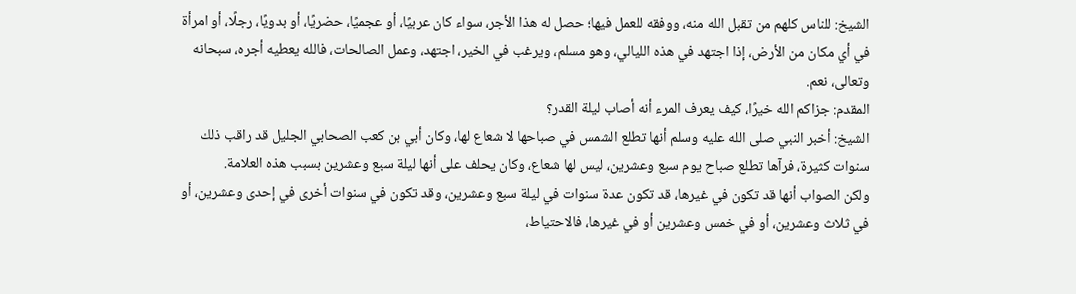الشيخ: للناس كلهم من تقبل الله منه، ووفقه للعمل فيها؛ حصل له هذا الأجر، سواء كان عربيًا، أو عجميًا، حضريًا، أو بدويًا، رجلًا، أو امرأة في أي مكان من الأرض، إذا اجتهد في هذه الليالي، وهو مسلم، ويرغب في الخير، اجتهد، وعمل الصالحات، فالله يعطيه أجره، سبحانه وتعالى، نعم.
المقدم: جزاكم الله خيرًا، كيف يعرف المرء أنه أصاب ليلة القدر؟
الشيخ: أخبر النبي صلى الله عليه وسلم أنها تطلع الشمس في صباحها لا شعاع لها، وكان أبي بن كعب الصحابي الجليل قد راقب ذلك سنوات كثيرة، فرآها تطلع صباح يوم سبع وعشرين، ليس لها شعاع، وكان يحلف على أنها ليلة سبع وعشرين بسبب هذه العلامة.
ولكن الصواب أنها قد تكون في غيرها، قد تكون عدة سنوات في ليلة سبع وعشرين، وقد تكون في سنوات أخرى في إحدى وعشرين، أو في ثلاث وعشرين، أو في خمس وعشرين أو في غيرها، فالاحتياط،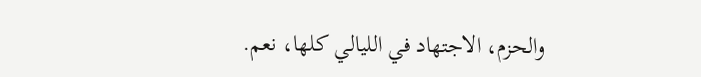والحزم، الاجتهاد في الليالي كلها، نعم.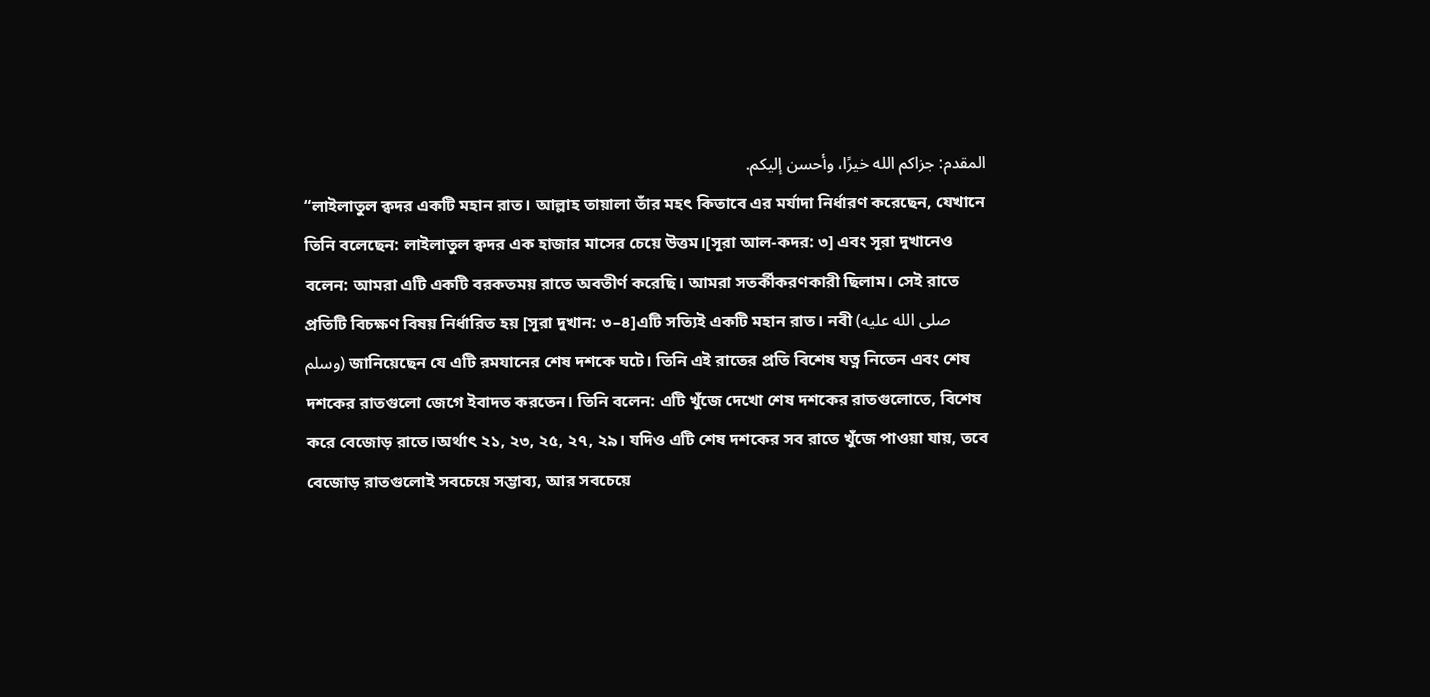المقدم: جزاكم الله خيرًا، وأحسن إليكم.
“লাইলাতুল ক্বদর একটি মহান রাত। আল্লাহ তায়ালা তাঁর মহৎ কিতাবে এর মর্যাদা নির্ধারণ করেছেন, যেখানে তিনি বলেছেন: লাইলাতুল ক্বদর এক হাজার মাসের চেয়ে উত্তম।[সূরা আল-কদর: ৩] এবং সূরা দুখানেও বলেন: আমরা এটি একটি বরকতময় রাতে অবতীর্ণ করেছি। আমরা সতর্কীকরণকারী ছিলাম। সেই রাতে প্রতিটি বিচক্ষণ বিষয় নির্ধারিত হয় [সূরা দুখান: ৩–৪]এটি সত্যিই একটি মহান রাত। নবী (صلى الله عليه وسلم) জানিয়েছেন যে এটি রমযানের শেষ দশকে ঘটে। তিনি এই রাতের প্রতি বিশেষ যত্ন নিতেন এবং শেষ দশকের রাতগুলো জেগে ইবাদত করতেন। তিনি বলেন: এটি খুঁজে দেখো শেষ দশকের রাতগুলোতে, বিশেষ করে বেজোড় রাতে।অর্থাৎ ২১, ২৩, ২৫, ২৭, ২৯। যদিও এটি শেষ দশকের সব রাতে খুঁজে পাওয়া যায়, তবে বেজোড় রাতগুলোই সবচেয়ে সম্ভাব্য, আর সবচেয়ে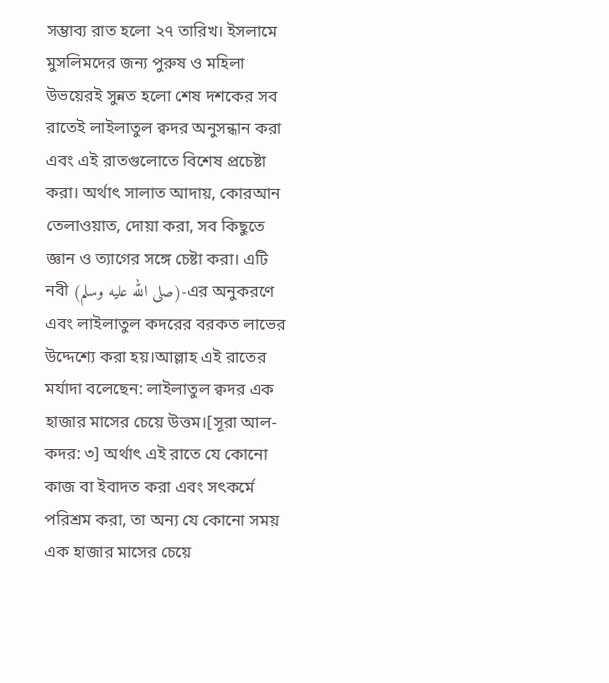সম্ভাব্য রাত হলো ২৭ তারিখ। ইসলামে মুসলিমদের জন্য পুরুষ ও মহিলা উভয়েরই সুন্নত হলো শেষ দশকের সব রাতেই লাইলাতুল ক্বদর অনুসন্ধান করা এবং এই রাতগুলোতে বিশেষ প্রচেষ্টা করা। অর্থাৎ সালাত আদায়, কোরআন তেলাওয়াত, দোয়া করা, সব কিছুতে জ্ঞান ও ত্যাগের সঙ্গে চেষ্টা করা। এটি নবী (صلى الله عليه وسلم)-এর অনুকরণে এবং লাইলাতুল কদরের বরকত লাভের উদ্দেশ্যে করা হয়।আল্লাহ এই রাতের মর্যাদা বলেছেন: লাইলাতুল ক্বদর এক হাজার মাসের চেয়ে উত্তম।[সূরা আল-কদর: ৩] অর্থাৎ এই রাতে যে কোনো কাজ বা ইবাদত করা এবং সৎকর্মে পরিশ্রম করা, তা অন্য যে কোনো সময় এক হাজার মাসের চেয়ে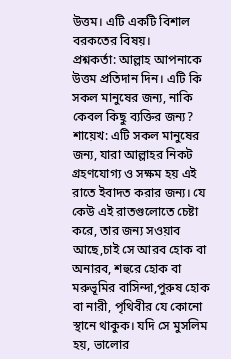উত্তম। এটি একটি বিশাল বরকতের বিষয়।
প্রশ্নকর্তা: আল্লাহ আপনাকে উত্তম প্রতিদান দিন। এটি কি সকল মানুষের জন্য, নাকি কেবল কিছু ব্যক্তির জন্য?
শায়েখ: এটি সকল মানুষের জন্য, যারা আল্লাহর নিকট গ্রহণযোগ্য ও সক্ষম হয় এই রাতে ইবাদত করার জন্য। যে কেউ এই রাতগুলোতে চেষ্টা করে, তার জন্য সওয়াব আছে,চাই সে আরব হোক বা অনারব, শহুরে হোক বা মরুভূমির বাসিন্দা,পুরুষ হোক বা নারী, পৃথিবীর যে কোনো স্থানে থাকুক। যদি সে মুসলিম হয়, ভালোর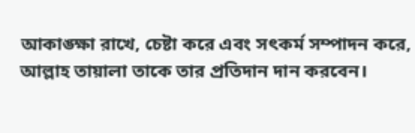আকাঙ্ক্ষা রাখে, চেষ্টা করে এবং সৎকর্ম সম্পাদন করে, আল্লাহ তায়ালা তাকে তার প্রতিদান দান করবেন।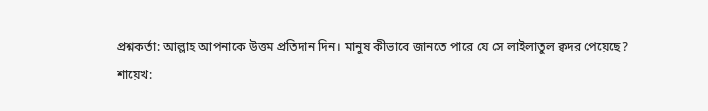প্রশ্নকর্তা: আল্লাহ আপনাকে উত্তম প্রতিদান দিন। মানুষ কীভাবে জানতে পারে যে সে লাইলাতুল ক্বদর পেয়েছে?
শায়েখ: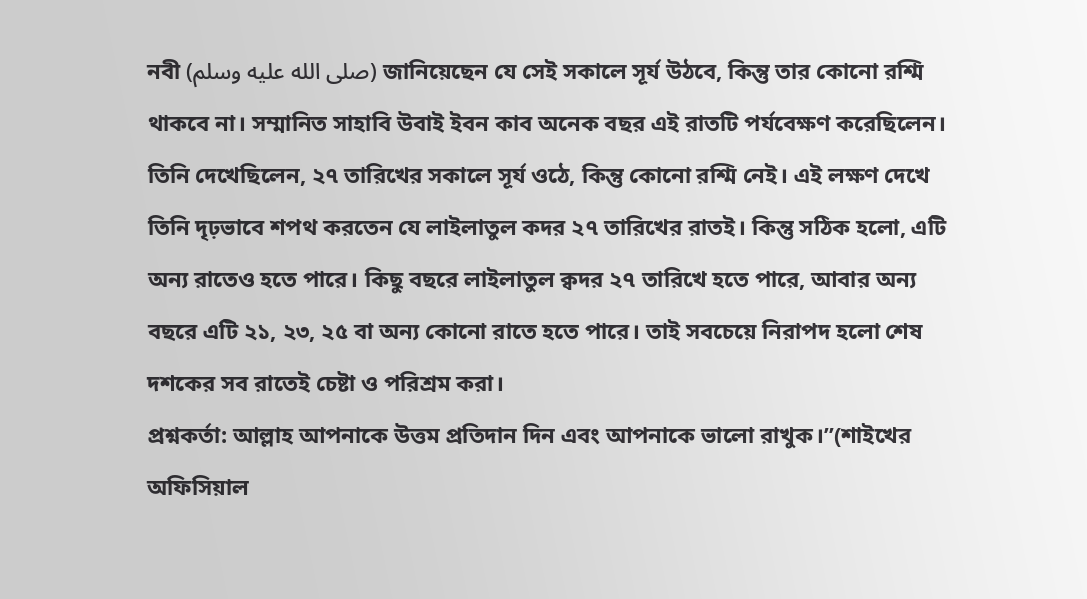নবী (صلى الله عليه وسلم) জানিয়েছেন যে সেই সকালে সূর্য উঠবে, কিন্তু তার কোনো রশ্মি থাকবে না। সম্মানিত সাহাবি উবাই ইবন কাব অনেক বছর এই রাতটি পর্যবেক্ষণ করেছিলেন। তিনি দেখেছিলেন, ২৭ তারিখের সকালে সূর্য ওঠে, কিন্তু কোনো রশ্মি নেই। এই লক্ষণ দেখে তিনি দৃঢ়ভাবে শপথ করতেন যে লাইলাতুল কদর ২৭ তারিখের রাতই। কিন্তু সঠিক হলো, এটি অন্য রাতেও হতে পারে। কিছু বছরে লাইলাতুল ক্বদর ২৭ তারিখে হতে পারে, আবার অন্য বছরে এটি ২১, ২৩, ২৫ বা অন্য কোনো রাতে হতে পারে। তাই সবচেয়ে নিরাপদ হলো শেষ দশকের সব রাতেই চেষ্টা ও পরিশ্রম করা।
প্রশ্নকর্তা: আল্লাহ আপনাকে উত্তম প্রতিদান দিন এবং আপনাকে ভালো রাখুক।”(শাইখের অফিসিয়াল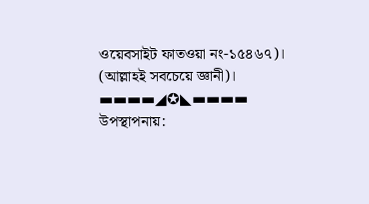ওয়েবসাইট ফাতওয়া নং-১৫৪৬৭)। (আল্লাহই সবচেয়ে জ্ঞানী)।
▬▬▬▬◢✪◣▬▬▬▬
উপস্থাপনায়: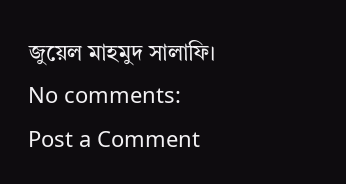জুয়েল মাহমুদ সালাফি।
No comments:
Post a Comment